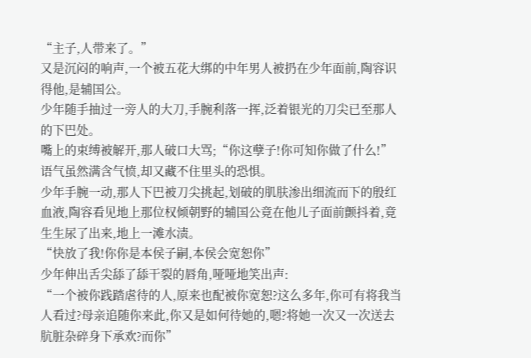“主子,人带来了。”
又是沉闷的响声,一个被五花大绑的中年男人被扔在少年面前,陶容识得他,是辅国公。
少年随手抽过一旁人的大刀,手腕利落一挥,泛着银光的刀尖已至那人的下巴处。
嘴上的束缚被解开,那人破口大骂;“你这孽子!你可知你做了什么!”语气虽然满含气愤,却又藏不住里头的恐惧。
少年手腕一动,那人下巴被刀尖挑起,划破的肌肤渗出细流而下的殷红血液,陶容看见地上那位权倾朝野的辅国公竟在他儿子面前颤抖着,竟生生尿了出来,地上一滩水渍。
“快放了我!你你是本侯子嗣,本侯会宽恕你”
少年伸出舌尖舔了舔干裂的唇角,哑哑地笑出声:
“一个被你践踏虐待的人,原来也配被你宽恕?这么多年,你可有将我当人看过?母亲追随你来此,你又是如何待她的,嗯?将她一次又一次送去肮脏杂碎身下承欢?而你”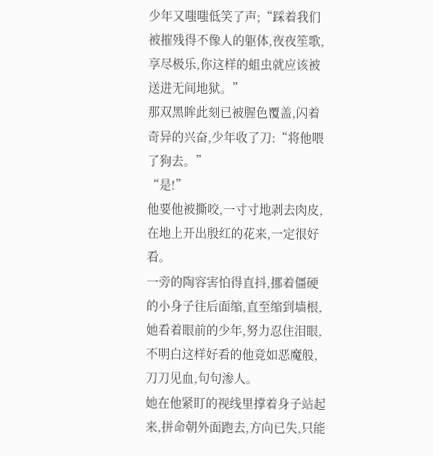少年又嗤嗤低笑了声;“踩着我们被摧残得不像人的躯体,夜夜笙歌,享尽极乐,你这样的蛆虫就应该被送进无间地狱。”
那双黑眸此刻已被腥色覆盖,闪着奇异的兴奋,少年收了刀:“将他喂了狗去。”
“是!”
他要他被撕咬,一寸寸地剥去肉皮,在地上开出殷红的花来,一定很好看。
一旁的陶容害怕得直抖,挪着僵硬的小身子往后面缩,直至缩到墙根,她看着眼前的少年,努力忍住泪眼,不明白这样好看的他竟如恶魔般,刀刀见血,句句渗人。
她在他紧盯的视线里撑着身子站起来,拼命朝外面跑去,方向已失,只能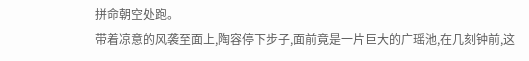拼命朝空处跑。
带着凉意的风袭至面上,陶容停下步子,面前竟是一片巨大的广瑶池,在几刻钟前,这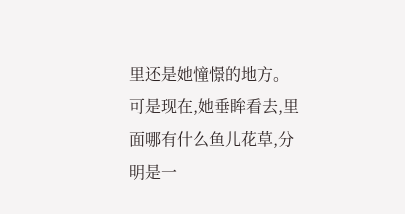里还是她憧憬的地方。
可是现在,她垂眸看去,里面哪有什么鱼儿花草,分明是一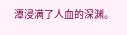潭浸满了人血的深渊。